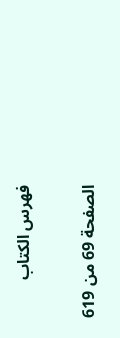فهرس الكتاب

الصفحة 69 من 619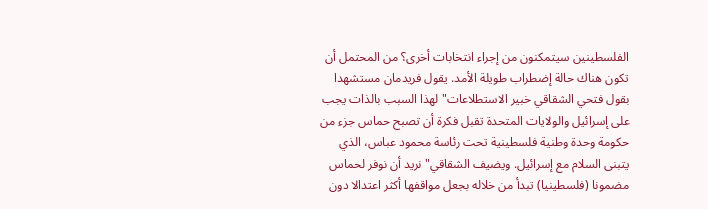الفلسطينين سيتمكنون من إجراء انتخابات أخرى؟ من المحتمل أن تكون هناك حالة إضطراب طويلة الأمد. يقول فريدمان مستشهدا بقول فتحي الشقاقي خبير الاستطلاعات"لهذا السبب بالذات يجب على إسرائيل والولايات المتحدة تقبل فكرة أن تصبح حماس جزء من حكومة وحدة وطنية فلسطينية تحت رئاسة محمود عباس، الذي يتبنى السلام مع إسرائيل. ويضيف الشقاقي"نريد أن نوفر لحماس مضمونا (فلسطينيا) تبدأ من خلاله بجعل مواقفها أكثر اعتدالا دون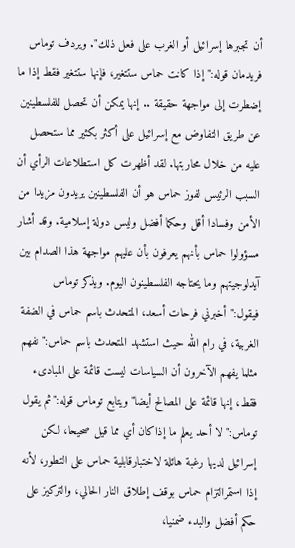أن تجبرها إسرائيل أو الغرب على فعل ذلك". ويردف توماس فريدمان قوله:"إذا كانت حماس ستتغير، فإنها ستتغير فقط إذا ما إضطرت إلى مواجهة حقيقة .. إنها يمكن أن تحصل للفلسطينين عن طريق التفاوض مع إسرائيل على أكثر بكثير مما ستحصل عليه من خلال محاربتها. لقد أظهرت كل استطلاعات الرأي أن السبب الرئيس لفوز حماس هو أن الفلسطينين يريدون مزيدا من الأمن وفسادا أقل وحكما أفضل وليس دولة إسلامية. وقد أشار مسؤولوا حماس بأنهم يعرفون بأن عليهم مواجهة هذا الصدام بين آيدلوجيتهم وما يحتاجه الفلسطينون اليوم. ويذكر توماس فيقول:"أخبرني فرحات أسعد، المتحدث باسم حماس في الضفة الغربية، في رام الله حيث استشهد المتحدث باسم حماس:"نفهم مثلما يفهم الآخرون أن السياسات ليست قائمة على المبادىء فقط، إنها قائمة على المصالح أيضا"ويتابع توماس قوله:"ثم يقول توماس:"لا أحد يعلم ما إذاكان أي مما قيل صحيحا، لكن إسرائيل لديها رغبة هائلة لاختبارقابلية حماس على التطور، لأنه إذا استمرالتزام حماس بوقف إطلاق النار الحالي، والتركيز على حكم أفضل والبدء ضمنيا،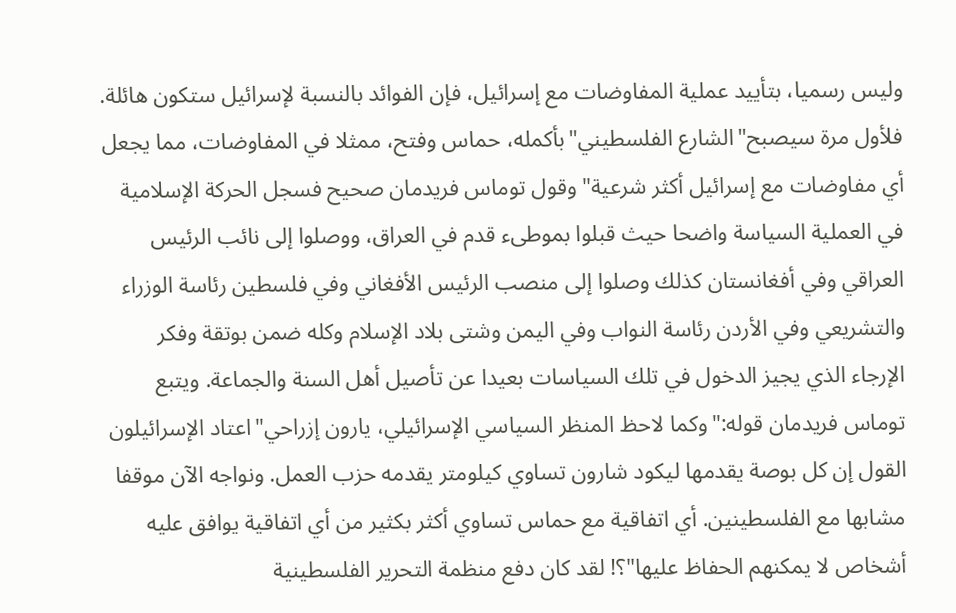وليس رسميا، بتأييد عملية المفاوضات مع إسرائيل، فإن الفوائد بالنسبة لإسرائيل ستكون هائلة. فلأول مرة سيصبح"الشارع الفلسطيني"بأكمله، حماس وفتح، ممثلا في المفاوضات، مما يجعل أي مفاوضات مع إسرائيل أكثر شرعية"وقول توماس فريدمان صحيح فسجل الحركة الإسلامية في العملية السياسة واضحا حيث قبلوا بموطىء قدم في العراق، ووصلوا إلى نائب الرئيس العراقي وفي أفغانستان كذلك وصلوا إلى منصب الرئيس الأفغاني وفي فلسطين رئاسة الوزراء والتشريعي وفي الأردن رئاسة النواب وفي اليمن وشتى بلاد الإسلام وكله ضمن بوتقة وفكر الإرجاء الذي يجيز الدخول في تلك السياسات بعيدا عن تأصيل أهل السنة والجماعة. ويتبع توماس فريدمان قوله:"وكما لاحظ المنظر السياسي الإسرائيلي، يارون إزراحي"اعتاد الإسرائيلون القول إن كل بوصة يقدمها ليكود شارون تساوي كيلومتر يقدمه حزب العمل. ونواجه الآن موقفا مشابها مع الفلسطينين. أي اتفاقية مع حماس تساوي أكثر بكثير من أي اتفاقية يوافق عليه أشخاص لا يمكنهم الحفاظ عليها"؟! لقد كان دفع منظمة التحرير الفلسطينية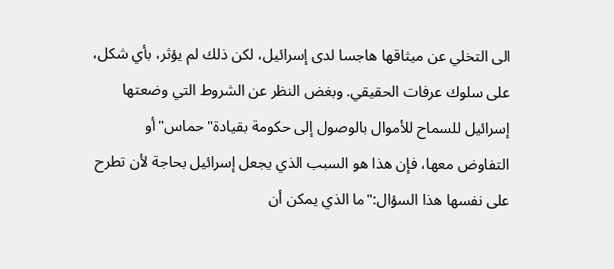الى التخلي عن ميثاقها هاجسا لدى إسرائيل، لكن ذلك لم يؤثر، بأي شكل، على سلوك عرفات الحقيقي. وبغض النظر عن الشروط التي وضعتها إسرائيل للسماح للأموال بالوصول إلى حكومة بقيادة"حماس"أو التفاوض معها، فإن هذا هو السبب الذي يجعل إسرائيل بحاجة لأن تطرح على نفسها هذا السؤال:"ما الذي يمكن أن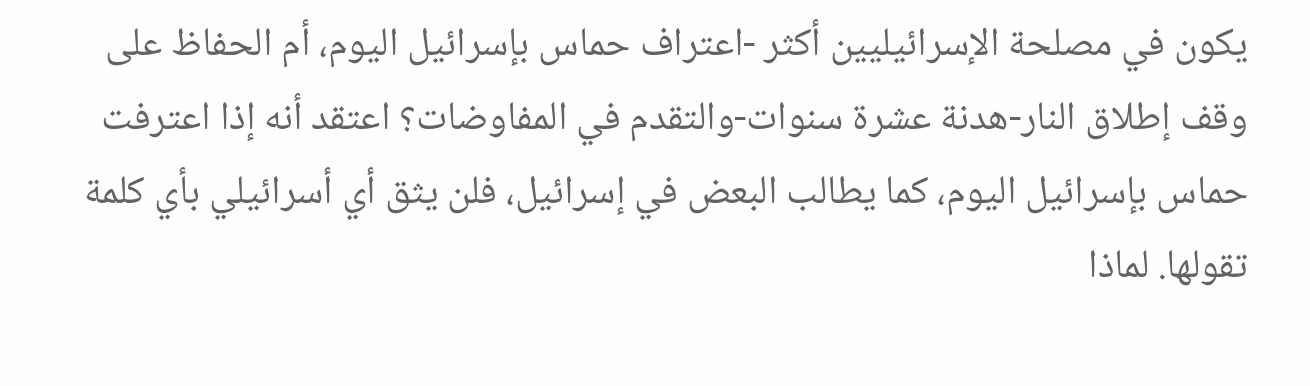يكون في مصلحة الإسرائيليين أكثر -اعتراف حماس بإسرائيل اليوم، أم الحفاظ على وقف إطلاق النار-هدنة عشرة سنوات-والتقدم في المفاوضات؟ اعتقد أنه إذا اعترفت حماس بإسرائيل اليوم، كما يطالب البعض في إسرائيل، فلن يثق أي أسرائيلي بأي كلمة تقولها. لماذا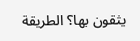يثقون بها؟ الطريقة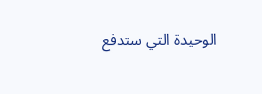الوحيدة التي ستدفع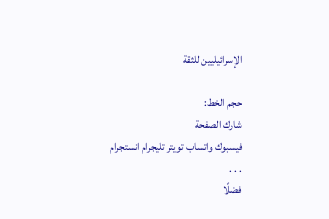الإسرائيليين للثقة

حجم الخط:
شارك الصفحة
فيسبوك واتساب تويتر تليجرام انستجرام
. . .
فضلًا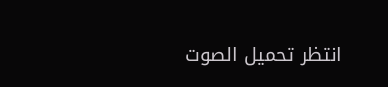انتظر تحميل الصوت